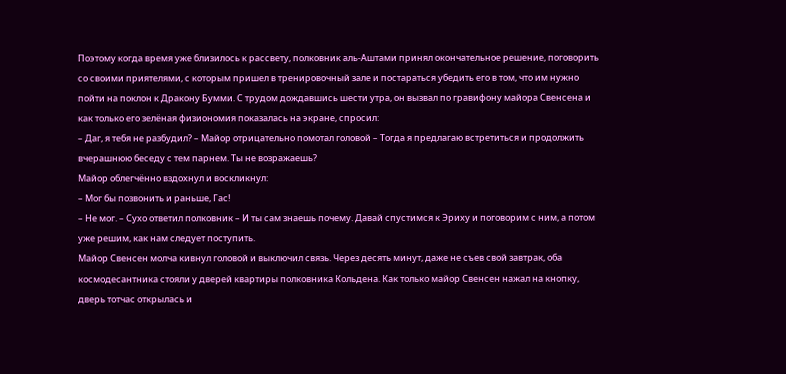Поэтому когда время уже близилось к рассвету, полковник аль-Аштами принял окончательное решение, поговорить со своими приятелями, с которым пришел в тренировочный зале и постараться убедить его в том, что им нужно пойти на поклон к Дракону Бумми. С трудом дождавшись шести утра, он вызвал по гравифону майора Свенсена и как только его зелёная физиономия показалась на экране, спросил:
– Даг, я тебя не разбудил? – Майор отрицательно помотал головой – Тогда я предлагаю встретиться и продолжить вчерашнюю беседу с тем парнем. Ты не возражаешь?
Майор облегчённо вздохнул и воскликнул:
– Мог бы позвонить и раньше, Гас!
– Не мог. – Сухо ответил полковник – И ты сам знаешь почему. Давай спустимся к Эриху и поговорим с ним, а потом уже решим, как нам следует поступить.
Майор Свенсен молча кивнул головой и выключил связь. Через десять минут, даже не съев свой завтрак, оба космодесантника стояли у дверей квартиры полковника Кольдена. Как только майор Свенсен нажал на кнопку, дверь тотчас открылась и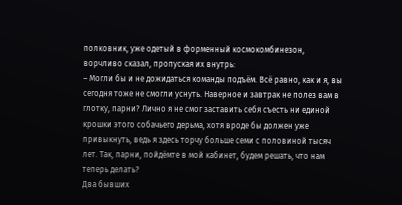полковник, уже одетый в форменный космокомбинезон, ворчливо сказал, пропуская их внутрь:
– Могли бы и не дожидаться команды подъём. Всё равно, как и я, вы сегодня тоже не смогли уснуть. Наверное и завтрак не полез вам в глотку, парни? Лично я не смог заставить себя съесть ни единой крошки этого собачьего дерьма, хотя вроде бы должен уже привыкнуть, ведь я здесь торчу больше семи с половиной тысяч лет. Так, парни, пойдёмте в мой кабинет, будем решать, что нам теперь делать?
Два бывших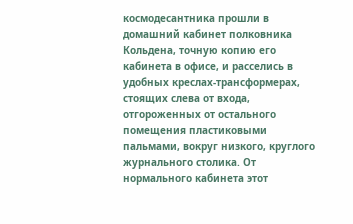космодесантника прошли в домашний кабинет полковника Кольдена, точную копию его кабинета в офисе, и расселись в удобных креслах-трансформерах, стоящих слева от входа, отгороженных от остального помещения пластиковыми пальмами, вокруг низкого, круглого журнального столика. От нормального кабинета этот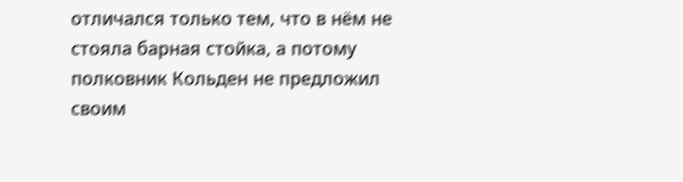отличался только тем, что в нём не стояла барная стойка, а потому полковник Кольден не предложил своим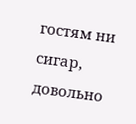гостям ни сигар, довольно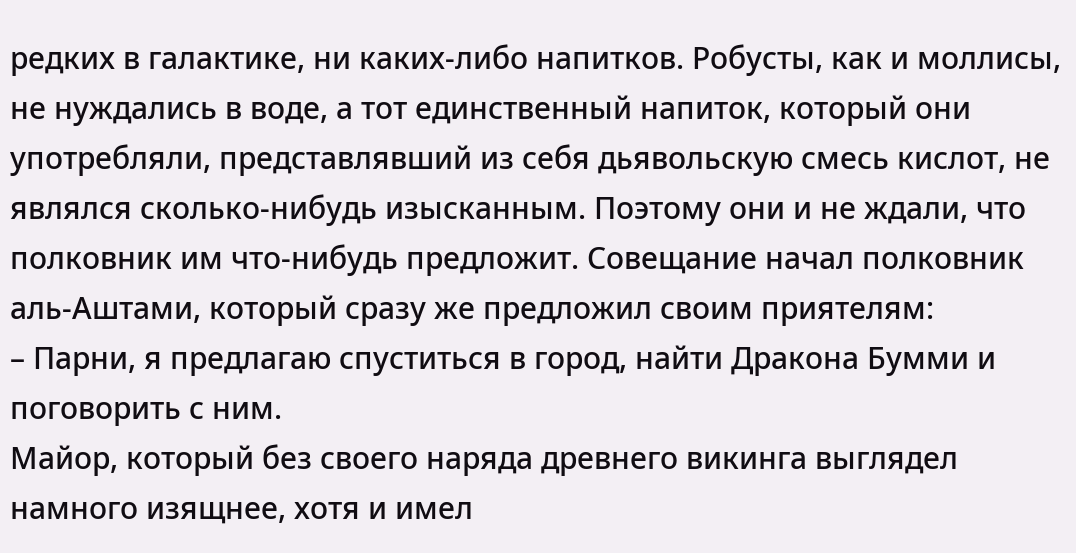редких в галактике, ни каких-либо напитков. Робусты, как и моллисы, не нуждались в воде, а тот единственный напиток, который они употребляли, представлявший из себя дьявольскую смесь кислот, не являлся сколько-нибудь изысканным. Поэтому они и не ждали, что полковник им что-нибудь предложит. Совещание начал полковник аль-Аштами, который сразу же предложил своим приятелям:
– Парни, я предлагаю спуститься в город, найти Дракона Бумми и поговорить с ним.
Майор, который без своего наряда древнего викинга выглядел намного изящнее, хотя и имел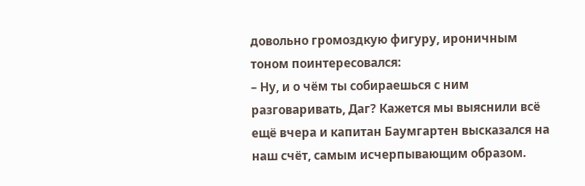довольно громоздкую фигуру, ироничным тоном поинтересовался:
– Ну, и о чём ты собираешься с ним разговаривать, Даг? Кажется мы выяснили всё ещё вчера и капитан Баумгартен высказался на наш счёт, самым исчерпывающим образом.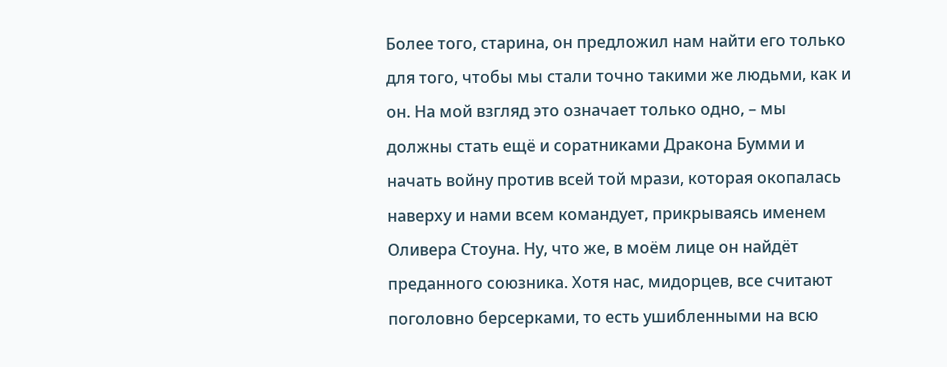Более того, старина, он предложил нам найти его только для того, чтобы мы стали точно такими же людьми, как и он. На мой взгляд это означает только одно, – мы должны стать ещё и соратниками Дракона Бумми и начать войну против всей той мрази, которая окопалась наверху и нами всем командует, прикрываясь именем Оливера Стоуна. Ну, что же, в моём лице он найдёт преданного союзника. Хотя нас, мидорцев, все считают поголовно берсерками, то есть ушибленными на всю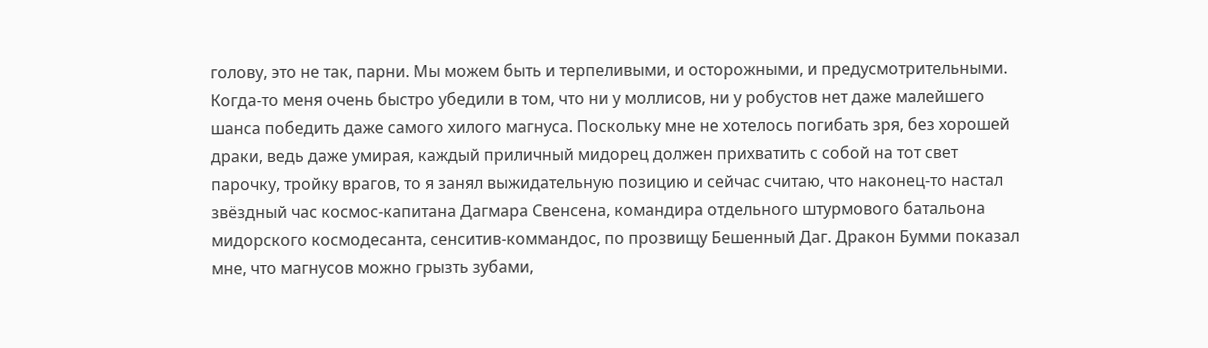голову, это не так, парни. Мы можем быть и терпеливыми, и осторожными, и предусмотрительными. Когда-то меня очень быстро убедили в том, что ни у моллисов, ни у робустов нет даже малейшего шанса победить даже самого хилого магнуса. Поскольку мне не хотелось погибать зря, без хорошей драки, ведь даже умирая, каждый приличный мидорец должен прихватить с собой на тот свет парочку, тройку врагов, то я занял выжидательную позицию и сейчас считаю, что наконец-то настал звёздный час космос-капитана Дагмара Свенсена, командира отдельного штурмового батальона мидорского космодесанта, сенситив-коммандос, по прозвищу Бешенный Даг. Дракон Бумми показал мне, что магнусов можно грызть зубами,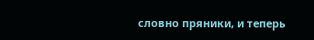словно пряники, и теперь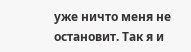уже ничто меня не остановит. Так я и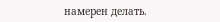намерен делать.